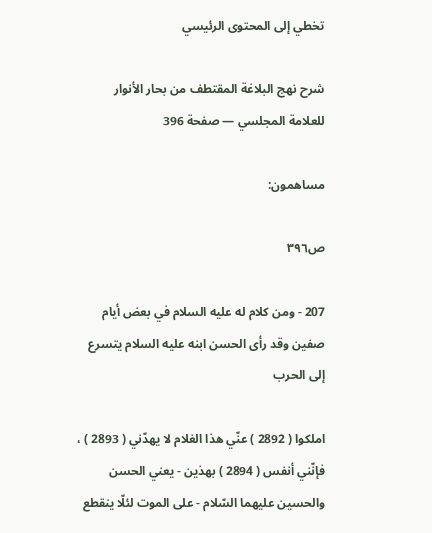تخطي إلى المحتوى الرئيسي

شرح نهج البلاغة المقتطف من بحار الأنوار للعلامة المجلسي — صفحة 396

مساهمون:

ص٣٩٦

207 - ومن كلام له عليه السلام في بعض أيام صفين وقد رأى الحسن ابنه عليه السلام يتسرع إلى الحرب

املكوا ( 2892 ) عنّي هذا الغلام لا يهدّني ( 2893 ) ، فإنّني أنفس ( 2894 ) بهذين - يعني الحسن والحسين عليهما السّلام - على الموت لئلّا ينقطع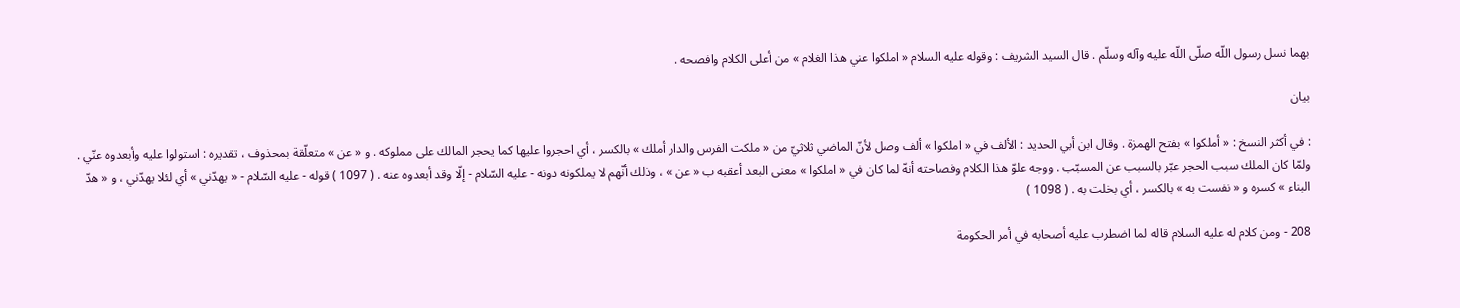بهما نسل رسول اللّه صلّى اللّه عليه وآله وسلّم . قال السيد الشريف : وقوله عليه السلام « املكوا عني هذا الغلام » من أعلى الكلام وافصحه .

بيان

: في أكثر النسخ : « أملكوا » بفتح الهمزة . وقال ابن أبي الحديد : الألف في « املكوا » ألف وصل لأنّ الماضي ثلاثيّ من « ملكت الفرس والدار أملك » بالكسر ، أي احجروا عليها كما يحجر المالك على مملوكه . و « عن » متعلّقة بمحذوف ، تقديره : استولوا عليه وأبعدوه عنّي . ولمّا كان الملك سبب الحجر عبّر بالسبب عن المسبّب . ووجه علوّ هذا الكلام وفصاحته أنهّ لما كان في « املكوا » معنى البعد أعقبه ب « عن » ، وذلك أنّهم لا يملكونه دونه - عليه السّلام - إلّا وقد أبعدوه عنه . ( 1097 ) قوله - عليه السّلام - « يهدّني » أي لئلا يهدّني ، و « هدّ البناء » كسره و « نفست به » بالكسر ، أي بخلت به . ( 1098 )

208 - ومن كلام له عليه السلام قاله لما اضطرب عليه أصحابه في أمر الحكومة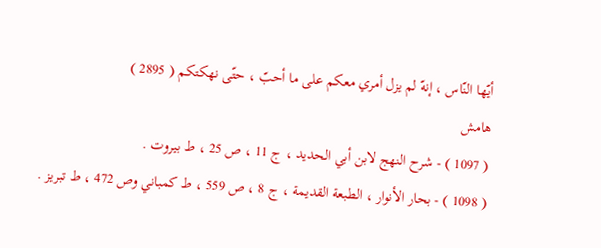أيّها النّاس ، إنهّ لم يزل أمري معكم على ما أحبّ ، حتّى نهكتكم ( 2895 )
هامش
( 1097 ) - شرح النهج لابن أبي الحديد ، ج 11 ، ص 25 ، ط بيروت .
( 1098 ) - بحار الأنوار ، الطبعة القديمة ، ج 8 ، ص 559 ، ط كمباني وص 472 ، ط تبريز .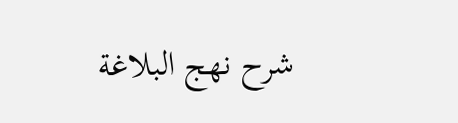شرح نهج البلاغة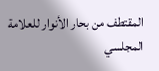المقتطف من بحار الأنوار للعلامة المجلسي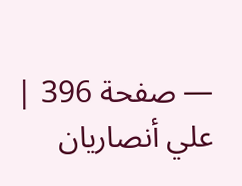— صفحة 396 | علي أنصاريان